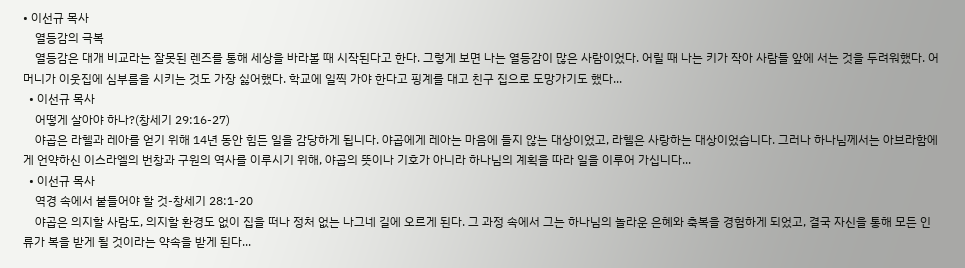• 이선규 목사
    열등감의 극복
    열등감은 대개 비교라는 잘못된 렌즈를 통해 세상을 바라볼 때 시작된다고 한다. 그렇게 보면 나는 열등감이 많은 사람이었다. 어릴 때 나는 키가 작아 사람들 앞에 서는 것을 두려워했다. 어머니가 이웃집에 심부름을 시키는 것도 가장 싫어했다. 학교에 일찍 가야 한다고 핑계를 대고 친구 집으로 도망가기도 했다...
  • 이선규 목사
    어떻게 살아야 하나?(창세기 29:16-27)
    야곱은 라헬과 레아를 얻기 위해 14년 동안 힘든 일을 감당하게 됩니다. 야곱에게 레아는 마음에 들지 않는 대상이었고, 라헬은 사랑하는 대상이었습니다. 그러나 하나님께서는 아브라함에게 언약하신 이스라엘의 번창과 구원의 역사를 이루시기 위해, 야곱의 뜻이나 기호가 아니라 하나님의 계획을 따라 일을 이루어 가십니다...
  • 이선규 목사
    역경 속에서 붙들어야 할 것-창세기 28:1-20
    야곱은 의지할 사람도, 의지할 환경도 없이 집을 떠나 정처 없는 나그네 길에 오르게 된다. 그 과정 속에서 그는 하나님의 놀라운 은혜와 축복을 경험하게 되었고, 결국 자신을 통해 모든 인류가 복을 받게 될 것이라는 약속을 받게 된다...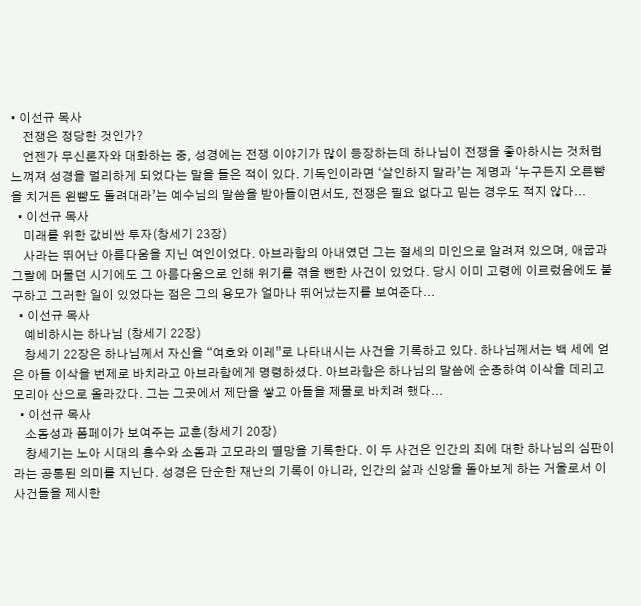• 이선규 목사
    전쟁은 정당한 것인가?
    언젠가 무신론자와 대화하는 중, 성경에는 전쟁 이야기가 많이 등장하는데 하나님이 전쟁을 좋아하시는 것처럼 느껴져 성경을 멀리하게 되었다는 말을 들은 적이 있다. 기독인이라면 ‘살인하지 말라’는 계명과 ‘누구든지 오른뺨을 치거든 왼뺨도 돌려대라’는 예수님의 말씀을 받아들이면서도, 전쟁은 필요 없다고 믿는 경우도 적지 않다...
  • 이선규 목사
    미래를 위한 값비싼 투자(창세기 23장)
    사라는 뛰어난 아름다움을 지닌 여인이었다. 아브라함의 아내였던 그는 절세의 미인으로 알려져 있으며, 애굽과 그랄에 머물던 시기에도 그 아름다움으로 인해 위기를 겪을 뻔한 사건이 있었다. 당시 이미 고령에 이르렀음에도 불구하고 그러한 일이 있었다는 점은 그의 용모가 얼마나 뛰어났는지를 보여준다...
  • 이선규 목사
    예비하시는 하나님 (창세기 22장)
    창세기 22장은 하나님께서 자신을 “여호와 이레”로 나타내시는 사건을 기록하고 있다. 하나님께서는 백 세에 얻은 아들 이삭을 번제로 바치라고 아브라함에게 명령하셨다. 아브라함은 하나님의 말씀에 순종하여 이삭을 데리고 모리아 산으로 올라갔다. 그는 그곳에서 제단을 쌓고 아들을 제물로 바치려 했다...
  • 이선규 목사
    소돔성과 폼페이가 보여주는 교훈(창세기 20장)
    창세기는 노아 시대의 홍수와 소돔과 고모라의 멸망을 기록한다. 이 두 사건은 인간의 죄에 대한 하나님의 심판이라는 공통된 의미를 지닌다. 성경은 단순한 재난의 기록이 아니라, 인간의 삶과 신앙을 돌아보게 하는 거울로서 이 사건들을 제시한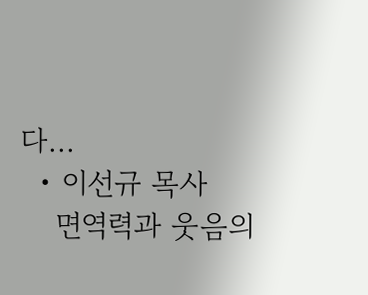다...
  • 이선규 목사
    면역력과 웃음의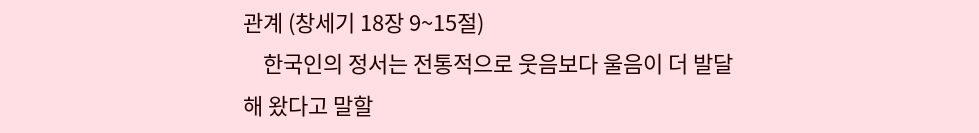관계 (창세기 18장 9~15절)
    한국인의 정서는 전통적으로 웃음보다 울음이 더 발달해 왔다고 말할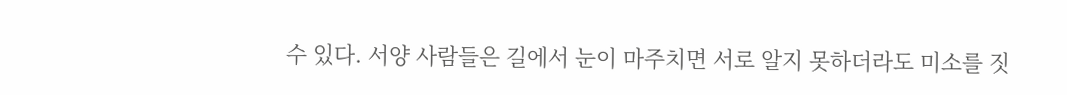수 있다. 서양 사람들은 길에서 눈이 마주치면 서로 알지 못하더라도 미소를 짓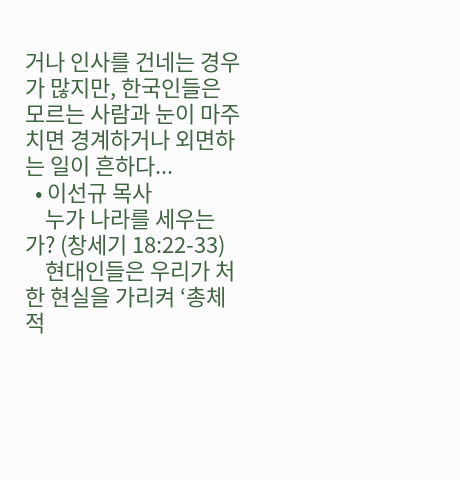거나 인사를 건네는 경우가 많지만, 한국인들은 모르는 사람과 눈이 마주치면 경계하거나 외면하는 일이 흔하다...
  • 이선규 목사
    누가 나라를 세우는가? (창세기 18:22-33)
    현대인들은 우리가 처한 현실을 가리켜 ‘총체적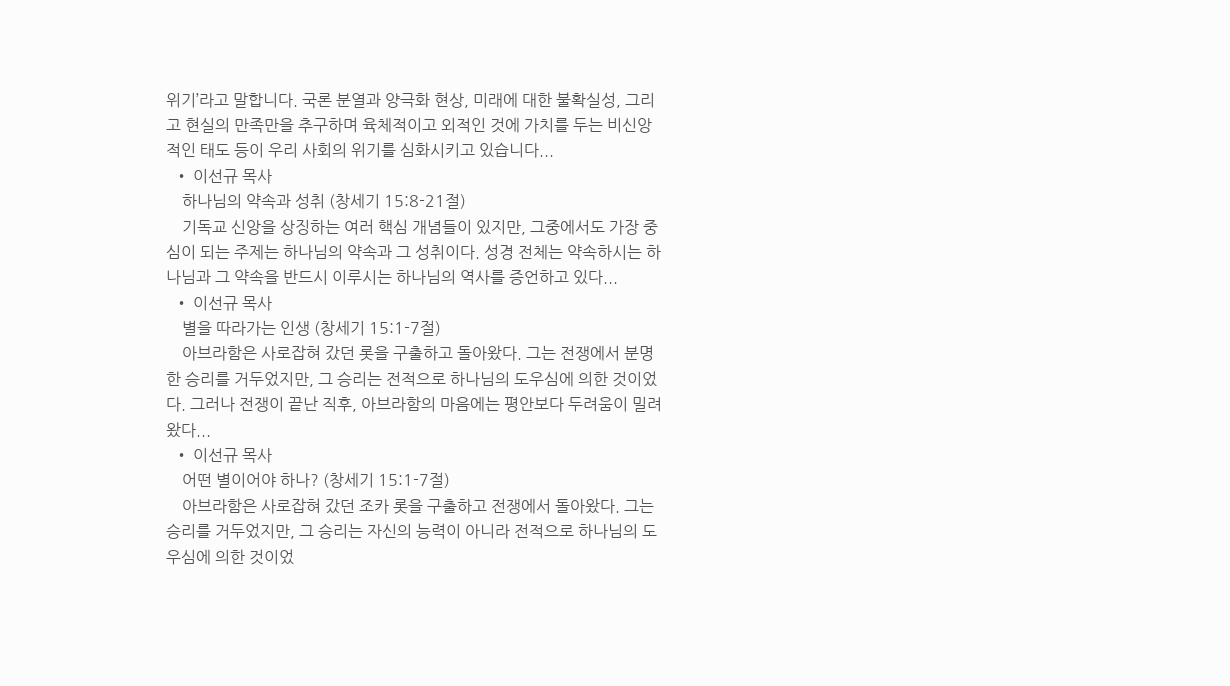위기’라고 말합니다. 국론 분열과 양극화 현상, 미래에 대한 불확실성, 그리고 현실의 만족만을 추구하며 육체적이고 외적인 것에 가치를 두는 비신앙적인 태도 등이 우리 사회의 위기를 심화시키고 있습니다...
  • 이선규 목사
    하나님의 약속과 성취 (창세기 15:8-21절)
    기독교 신앙을 상징하는 여러 핵심 개념들이 있지만, 그중에서도 가장 중심이 되는 주제는 하나님의 약속과 그 성취이다. 성경 전체는 약속하시는 하나님과 그 약속을 반드시 이루시는 하나님의 역사를 증언하고 있다...
  • 이선규 목사
    별을 따라가는 인생 (창세기 15:1-7절)
    아브라함은 사로잡혀 갔던 롯을 구출하고 돌아왔다. 그는 전쟁에서 분명한 승리를 거두었지만, 그 승리는 전적으로 하나님의 도우심에 의한 것이었다. 그러나 전쟁이 끝난 직후, 아브라함의 마음에는 평안보다 두려움이 밀려왔다...
  • 이선규 목사
    어떤 별이어야 하나? (창세기 15:1-7절)
    아브라함은 사로잡혀 갔던 조카 롯을 구출하고 전쟁에서 돌아왔다. 그는 승리를 거두었지만, 그 승리는 자신의 능력이 아니라 전적으로 하나님의 도우심에 의한 것이었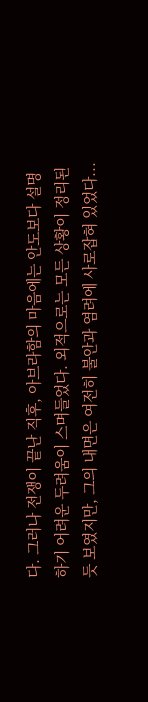다. 그러나 전쟁이 끝난 직후, 아브라함의 마음에는 안도보다 설명하기 어려운 두려움이 스며들었다. 외적으로는 모든 상황이 정리된 듯 보였지만, 그의 내면은 여전히 불안과 염려에 사로잡혀 있었다...